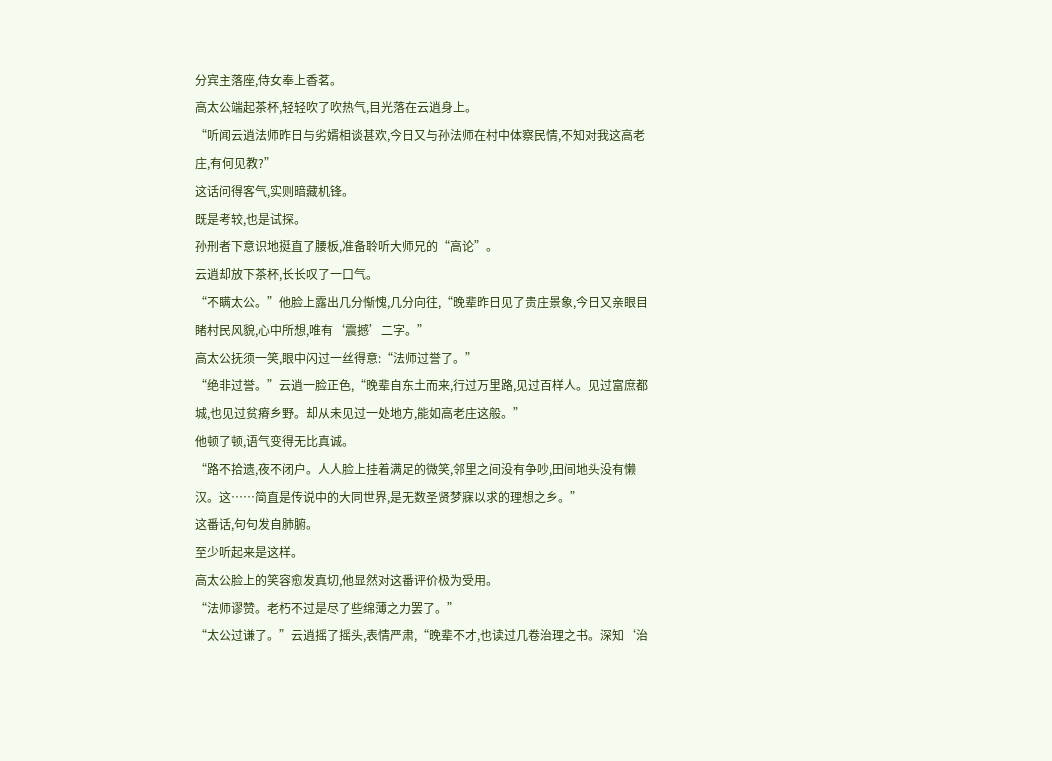分宾主落座,侍女奉上香茗。
高太公端起茶杯,轻轻吹了吹热气,目光落在云逍身上。
“听闻云逍法师昨日与劣婿相谈甚欢,今日又与孙法师在村中体察民情,不知对我这高老庄,有何见教?”
这话问得客气,实则暗藏机锋。
既是考较,也是试探。
孙刑者下意识地挺直了腰板,准备聆听大师兄的“高论”。
云逍却放下茶杯,长长叹了一口气。
“不瞒太公。”他脸上露出几分惭愧,几分向往,“晚辈昨日见了贵庄景象,今日又亲眼目睹村民风貌,心中所想,唯有‘震撼’二字。”
高太公抚须一笑,眼中闪过一丝得意:“法师过誉了。”
“绝非过誉。”云逍一脸正色,“晚辈自东土而来,行过万里路,见过百样人。见过富庶都城,也见过贫瘠乡野。却从未见过一处地方,能如高老庄这般。”
他顿了顿,语气变得无比真诚。
“路不拾遗,夜不闭户。人人脸上挂着满足的微笑,邻里之间没有争吵,田间地头没有懒汉。这……简直是传说中的大同世界,是无数圣贤梦寐以求的理想之乡。”
这番话,句句发自肺腑。
至少听起来是这样。
高太公脸上的笑容愈发真切,他显然对这番评价极为受用。
“法师谬赞。老朽不过是尽了些绵薄之力罢了。”
“太公过谦了。”云逍摇了摇头,表情严肃,“晚辈不才,也读过几卷治理之书。深知‘治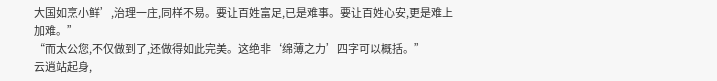大国如烹小鲜’,治理一庄,同样不易。要让百姓富足,已是难事。要让百姓心安,更是难上加难。”
“而太公您,不仅做到了,还做得如此完美。这绝非‘绵薄之力’四字可以概括。”
云逍站起身,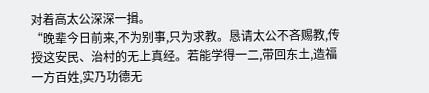对着高太公深深一揖。
“晚辈今日前来,不为别事,只为求教。恳请太公不吝赐教,传授这安民、治村的无上真经。若能学得一二,带回东土,造福一方百姓,实乃功德无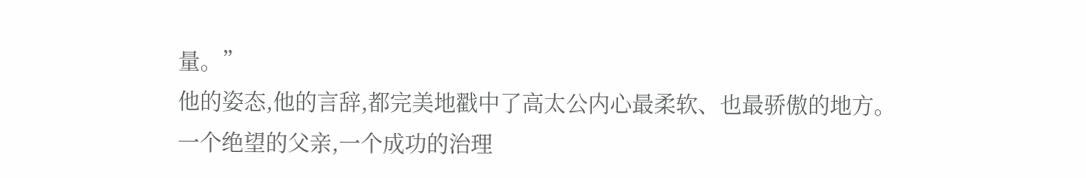量。”
他的姿态,他的言辞,都完美地戳中了高太公内心最柔软、也最骄傲的地方。
一个绝望的父亲,一个成功的治理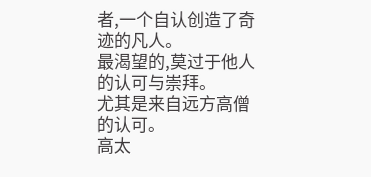者,一个自认创造了奇迹的凡人。
最渴望的,莫过于他人的认可与崇拜。
尤其是来自远方高僧的认可。
高太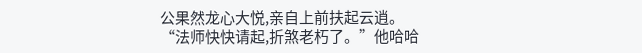公果然龙心大悦,亲自上前扶起云逍。
“法师快快请起,折煞老朽了。”他哈哈